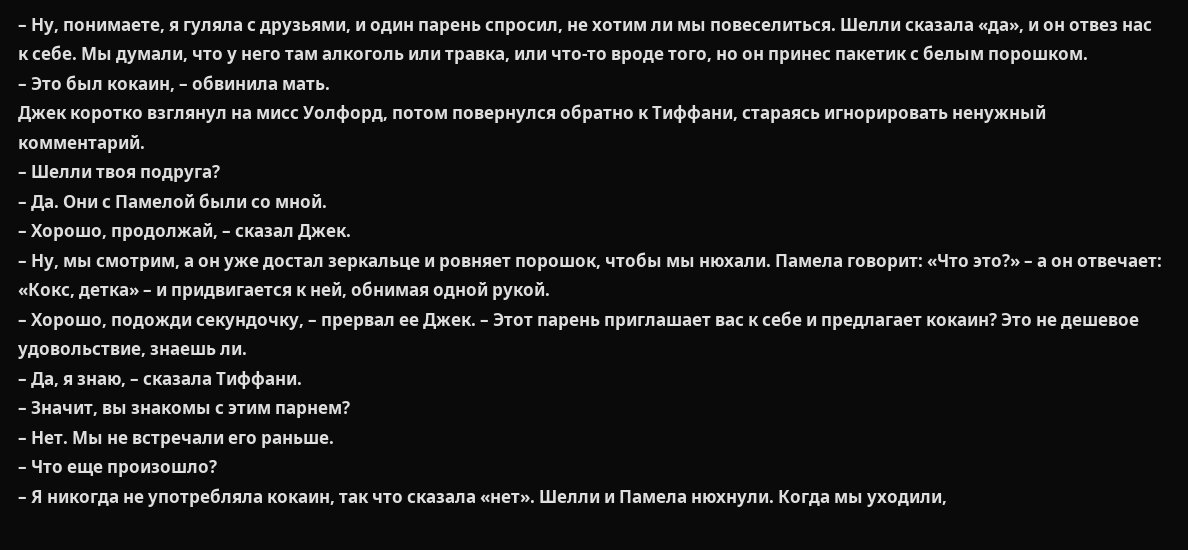– Ну, понимаете, я гуляла с друзьями, и один парень спросил, не хотим ли мы повеселиться. Шелли сказала «да», и он отвез нас к себе. Мы думали, что у него там алкоголь или травка, или что-то вроде того, но он принес пакетик с белым порошком.
– Это был кокаин, – обвинила мать.
Джек коротко взглянул на мисс Уолфорд, потом повернулся обратно к Тиффани, стараясь игнорировать ненужный комментарий.
– Шелли твоя подруга?
– Да. Они с Памелой были со мной.
– Хорошо, продолжай, – сказал Джек.
– Ну, мы смотрим, а он уже достал зеркальце и ровняет порошок, чтобы мы нюхали. Памела говорит: «Что это?» – а он отвечает: «Кокс, детка» – и придвигается к ней, обнимая одной рукой.
– Хорошо, подожди секундочку, – прервал ее Джек. – Этот парень приглашает вас к себе и предлагает кокаин? Это не дешевое удовольствие, знаешь ли.
– Да, я знаю, – сказала Тиффани.
– Значит, вы знакомы с этим парнем?
– Нет. Мы не встречали его раньше.
– Что еще произошло?
– Я никогда не употребляла кокаин, так что сказала «нет». Шелли и Памела нюхнули. Когда мы уходили,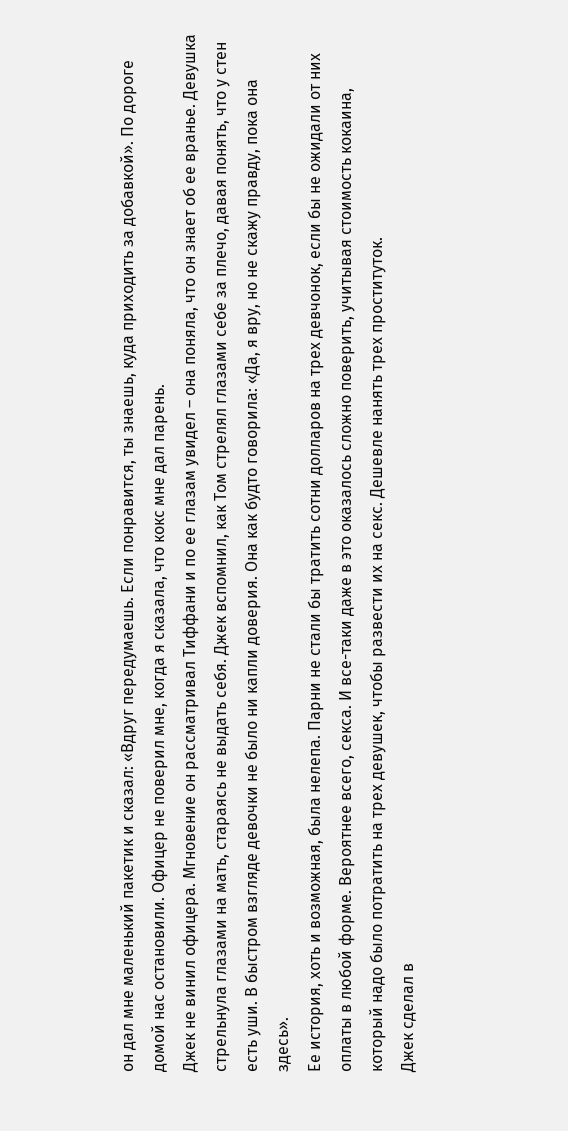он дал мне маленький пакетик и сказал: «Вдруг передумаешь. Если понравится, ты знаешь, куда приходить за добавкой». По дороге домой нас остановили. Офицер не поверил мне, когда я сказала, что кокс мне дал парень.
Джек не винил офицера. Мгновение он рассматривал Тиффани и по ее глазам увидел – она поняла, что он знает об ее вранье. Девушка стрельнула глазами на мать, стараясь не выдать себя. Джек вспомнил, как Том стрелял глазами себе за плечо, давая понять, что у стен есть уши. В быстром взгляде девочки не было ни капли доверия. Она как будто говорила: «Да, я вру, но не скажу правду, пока она здесь».
Ее история, хоть и возможная, была нелепа. Парни не стали бы тратить сотни долларов на трех девчонок, если бы не ожидали от них оплаты в любой форме. Вероятнее всего, секса. И все-таки даже в это оказалось сложно поверить, учитывая стоимость кокаина, который надо было потратить на трех девушек, чтобы развести их на секс. Дешевле нанять трех проституток.
Джек сделал в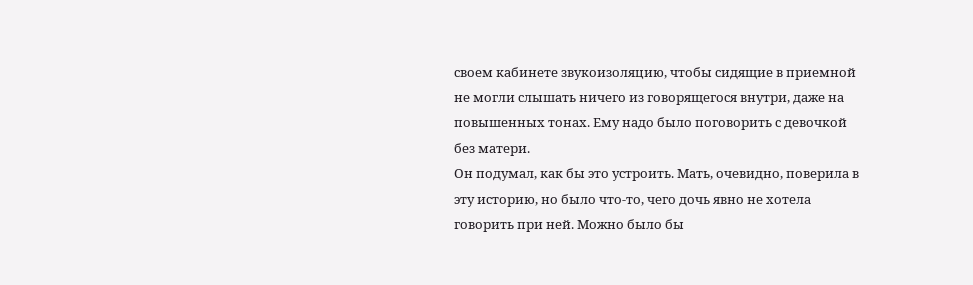своем кабинете звукоизоляцию, чтобы сидящие в приемной не могли слышать ничего из говорящегося внутри, даже на повышенных тонах. Ему надо было поговорить с девочкой без матери.
Он подумал, как бы это устроить. Мать, очевидно, поверила в эту историю, но было что-то, чего дочь явно не хотела говорить при ней. Можно было бы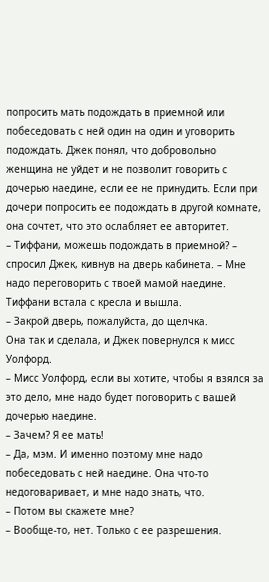попросить мать подождать в приемной или побеседовать с ней один на один и уговорить подождать. Джек понял, что добровольно женщина не уйдет и не позволит говорить с дочерью наедине, если ее не принудить. Если при дочери попросить ее подождать в другой комнате, она сочтет, что это ослабляет ее авторитет.
– Тиффани, можешь подождать в приемной? – спросил Джек, кивнув на дверь кабинета. – Мне надо переговорить с твоей мамой наедине.
Тиффани встала с кресла и вышла.
– Закрой дверь, пожалуйста, до щелчка.
Она так и сделала, и Джек повернулся к мисс Уолфорд.
– Мисс Уолфорд, если вы хотите, чтобы я взялся за это дело, мне надо будет поговорить с вашей дочерью наедине.
– Зачем? Я ее мать!
– Да, мэм. И именно поэтому мне надо побеседовать с ней наедине. Она что-то недоговаривает, и мне надо знать, что.
– Потом вы скажете мне?
– Вообще-то, нет. Только с ее разрешения.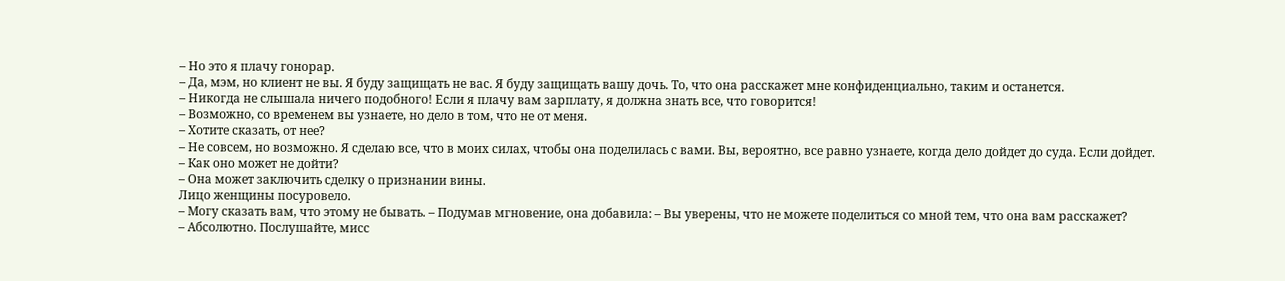– Но это я плачу гонорар.
– Да, мэм, но клиент не вы. Я буду защищать не вас. Я буду защищать вашу дочь. То, что она расскажет мне конфиденциально, таким и останется.
– Никогда не слышала ничего подобного! Если я плачу вам зарплату, я должна знать все, что говорится!
– Возможно, со временем вы узнаете, но дело в том, что не от меня.
– Хотите сказать, от нее?
– Не совсем, но возможно. Я сделаю все, что в моих силах, чтобы она поделилась с вами. Вы, вероятно, все равно узнаете, когда дело дойдет до суда. Если дойдет.
– Как оно может не дойти?
– Она может заключить сделку о признании вины.
Лицо женщины посуровело.
– Могу сказать вам, что этому не бывать. – Подумав мгновение, она добавила: – Вы уверены, что не можете поделиться со мной тем, что она вам расскажет?
– Абсолютно. Послушайте, мисс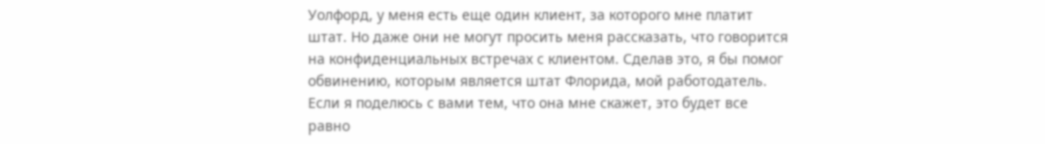Уолфорд, у меня есть еще один клиент, за которого мне платит штат. Но даже они не могут просить меня рассказать, что говорится на конфиденциальных встречах с клиентом. Сделав это, я бы помог обвинению, которым является штат Флорида, мой работодатель. Если я поделюсь с вами тем, что она мне скажет, это будет все равно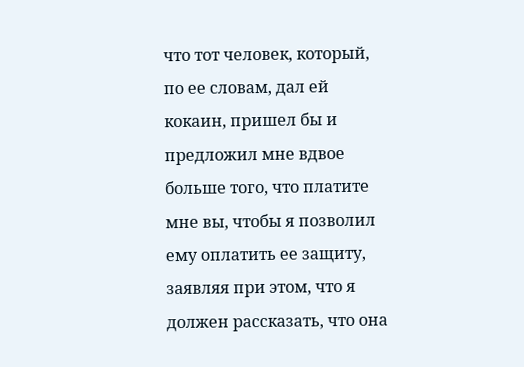что тот человек, который, по ее словам, дал ей кокаин, пришел бы и предложил мне вдвое больше того, что платите мне вы, чтобы я позволил ему оплатить ее защиту, заявляя при этом, что я должен рассказать, что она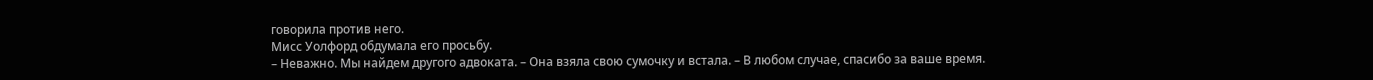говорила против него.
Мисс Уолфорд обдумала его просьбу.
– Неважно. Мы найдем другого адвоката. – Она взяла свою сумочку и встала. – В любом случае, спасибо за ваше время.